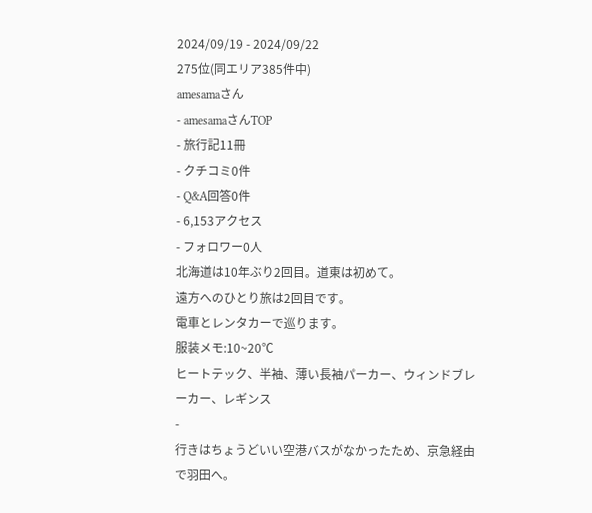2024/09/19 - 2024/09/22
275位(同エリア385件中)
amesamaさん
- amesamaさんTOP
- 旅行記11冊
- クチコミ0件
- Q&A回答0件
- 6,153アクセス
- フォロワー0人
北海道は10年ぶり2回目。道東は初めて。
遠方へのひとり旅は2回目です。
電車とレンタカーで巡ります。
服装メモ:10~20℃
ヒートテック、半袖、薄い長袖パーカー、ウィンドブレーカー、レギンス
-
行きはちょうどいい空港バスがなかったため、京急経由で羽田へ。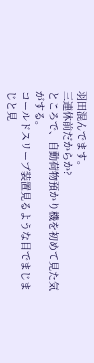羽田混んでます。
三連休前だからか?
ところで、自動荷物預かり機を初めて見た気がする。
コールドスリーブ装置見るような目でまじまじと見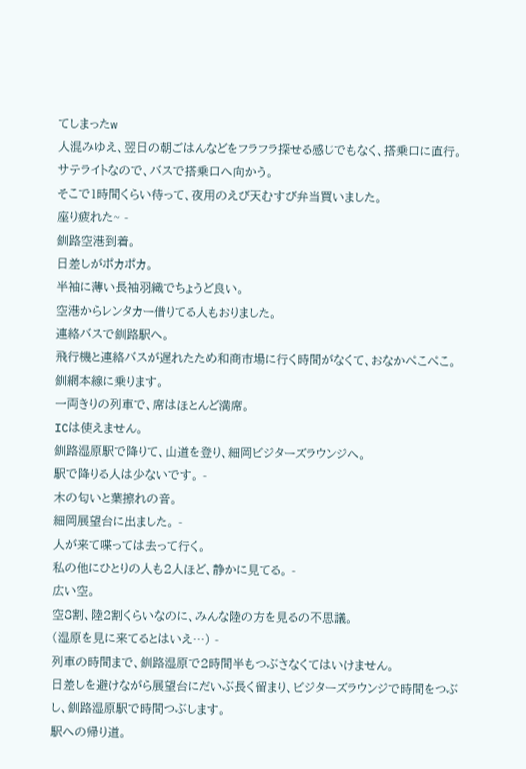てしまったw
人混みゆえ、翌日の朝ごはんなどをフラフラ探せる感じでもなく、搭乗口に直行。
サテライトなので、バスで搭乗口へ向かう。
そこで1時間くらい待って、夜用のえび天むすび弁当買いました。
座り疲れた~ -
釧路空港到着。
日差しがポカポカ。
半袖に薄い長袖羽織でちょうど良い。
空港からレンタカー借りてる人もおりました。
連絡バスで釧路駅へ。
飛行機と連絡バスが遅れたため和商市場に行く時間がなくて、おなかぺこぺこ。
釧網本線に乗ります。
一両きりの列車で、席はほとんど満席。
ICは使えません。
釧路湿原駅で降りて、山道を登り、細岡ビジターズラウンジへ。
駅で降りる人は少ないです。 -
木の匂いと葉擦れの音。
細岡展望台に出ました。 -
人が来て喋っては去って行く。
私の他にひとりの人も2人ほど、静かに見てる。 -
広い空。
空8割、陸2割くらいなのに、みんな陸の方を見るの不思議。
(湿原を見に来てるとはいえ…) -
列車の時間まで、釧路湿原で2時間半もつぶさなくてはいけません。
日差しを避けながら展望台にだいぶ長く留まり、ビジターズラウンジで時間をつぶし、釧路湿原駅で時間つぶします。
駅への帰り道。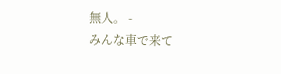無人。 -
みんな車で来て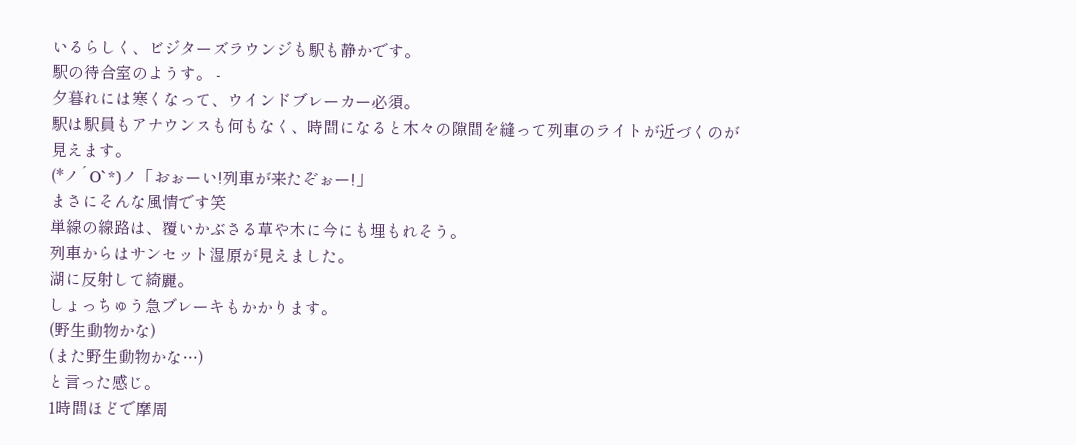いるらしく、ビジターズラウンジも駅も静かです。
駅の待合室のようす。 -
夕暮れには寒くなって、ウインドブレーカー必須。
駅は駅員もアナウンスも何もなく、時間になると木々の隙間を縫って列車のライトが近づくのが見えます。
(*ノ´O`*)ノ「おぉーい!列車が来たぞぉー!」
まさにそんな風情です笑
単線の線路は、覆いかぶさる草や木に今にも埋もれそう。
列車からはサンセット湿原が見えました。
湖に反射して綺麗。
しょっちゅう急ブレーキもかかります。
(野生動物かな)
(また野生動物かな…)
と言った感じ。
1時間ほどで摩周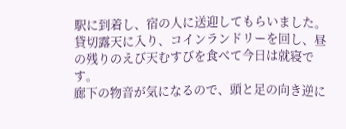駅に到着し、宿の人に送迎してもらいました。
貸切露天に入り、コインランドリーを回し、昼の残りのえび天むすびを食べて今日は就寝です。
廊下の物音が気になるので、頭と足の向き逆に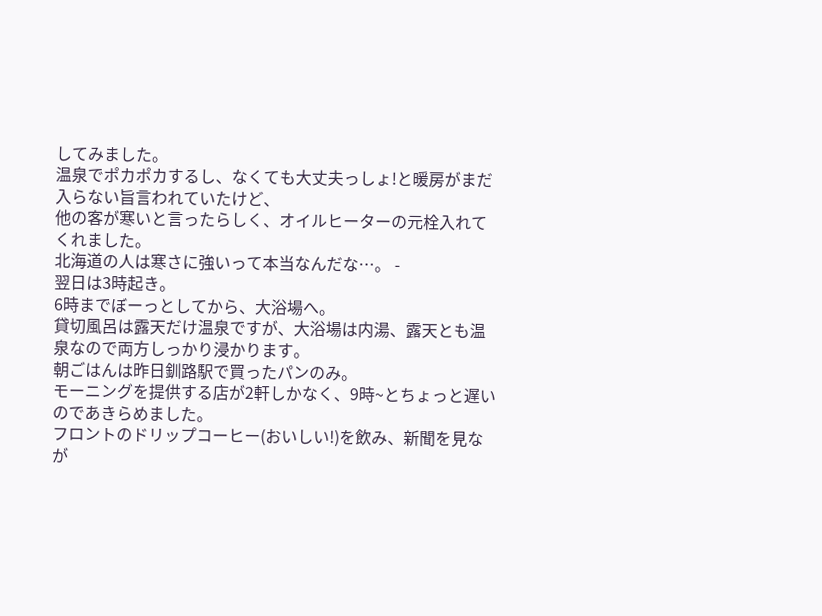してみました。
温泉でポカポカするし、なくても大丈夫っしょ!と暖房がまだ入らない旨言われていたけど、
他の客が寒いと言ったらしく、オイルヒーターの元栓入れてくれました。
北海道の人は寒さに強いって本当なんだな…。 -
翌日は3時起き。
6時までぼーっとしてから、大浴場へ。
貸切風呂は露天だけ温泉ですが、大浴場は内湯、露天とも温泉なので両方しっかり浸かります。
朝ごはんは昨日釧路駅で買ったパンのみ。
モーニングを提供する店が2軒しかなく、9時~とちょっと遅いのであきらめました。
フロントのドリップコーヒー(おいしい!)を飲み、新聞を見なが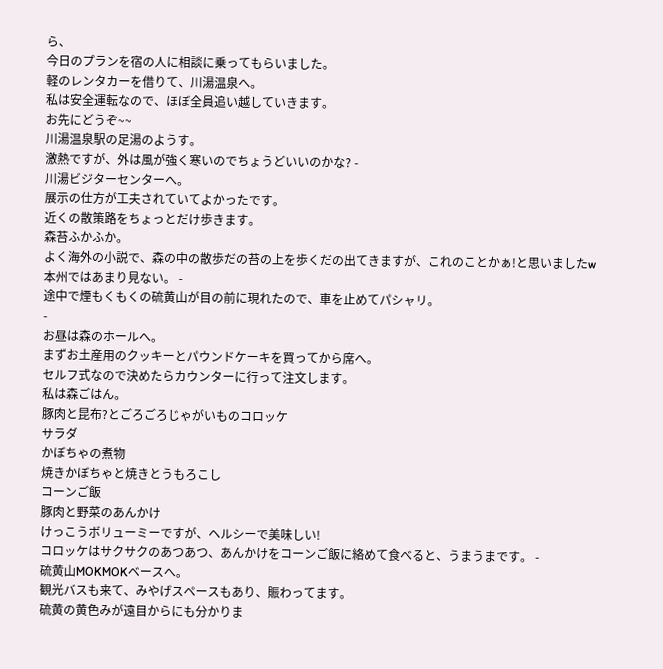ら、
今日のプランを宿の人に相談に乗ってもらいました。
軽のレンタカーを借りて、川湯温泉へ。
私は安全運転なので、ほぼ全員追い越していきます。
お先にどうぞ~~
川湯温泉駅の足湯のようす。
激熱ですが、外は風が強く寒いのでちょうどいいのかな? -
川湯ビジターセンターへ。
展示の仕方が工夫されていてよかったです。
近くの散策路をちょっとだけ歩きます。
森苔ふかふか。
よく海外の小説で、森の中の散歩だの苔の上を歩くだの出てきますが、これのことかぁ!と思いましたw
本州ではあまり見ない。 -
途中で煙もくもくの硫黄山が目の前に現れたので、車を止めてパシャリ。
-
お昼は森のホールへ。
まずお土産用のクッキーとパウンドケーキを買ってから席へ。
セルフ式なので決めたらカウンターに行って注文します。
私は森ごはん。
豚肉と昆布?とごろごろじゃがいものコロッケ
サラダ
かぼちゃの煮物
焼きかぼちゃと焼きとうもろこし
コーンご飯
豚肉と野菜のあんかけ
けっこうボリューミーですが、ヘルシーで美味しい!
コロッケはサクサクのあつあつ、あんかけをコーンご飯に絡めて食べると、うまうまです。 -
硫黄山MOKMOKベースへ。
観光バスも来て、みやげスペースもあり、賑わってます。
硫黄の黄色みが遠目からにも分かりま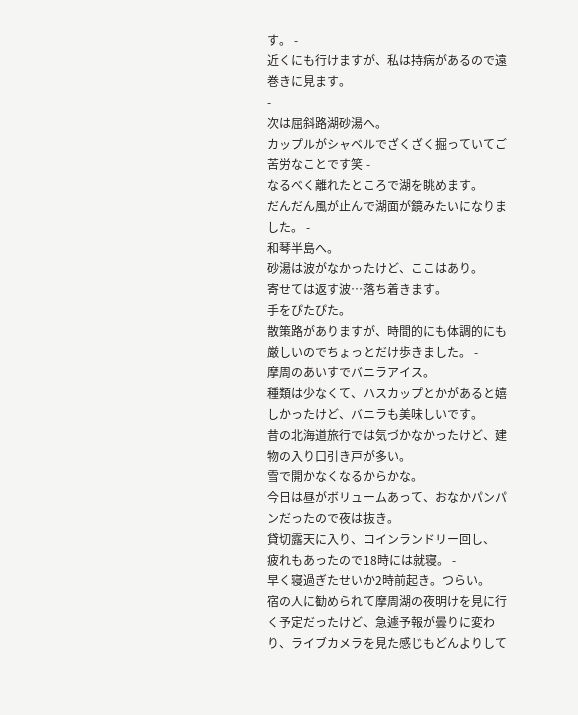す。 -
近くにも行けますが、私は持病があるので遠巻きに見ます。
-
次は屈斜路湖砂湯へ。
カップルがシャベルでざくざく掘っていてご苦労なことです笑 -
なるべく離れたところで湖を眺めます。
だんだん風が止んで湖面が鏡みたいになりました。 -
和琴半島へ。
砂湯は波がなかったけど、ここはあり。
寄せては返す波…落ち着きます。
手をぴたぴた。
散策路がありますが、時間的にも体調的にも厳しいのでちょっとだけ歩きました。 -
摩周のあいすでバニラアイス。
種類は少なくて、ハスカップとかがあると嬉しかったけど、バニラも美味しいです。
昔の北海道旅行では気づかなかったけど、建物の入り口引き戸が多い。
雪で開かなくなるからかな。
今日は昼がボリュームあって、おなかパンパンだったので夜は抜き。
貸切露天に入り、コインランドリー回し、
疲れもあったので18時には就寝。 -
早く寝過ぎたせいか2時前起き。つらい。
宿の人に勧められて摩周湖の夜明けを見に行く予定だったけど、急遽予報が曇りに変わり、ライブカメラを見た感じもどんよりして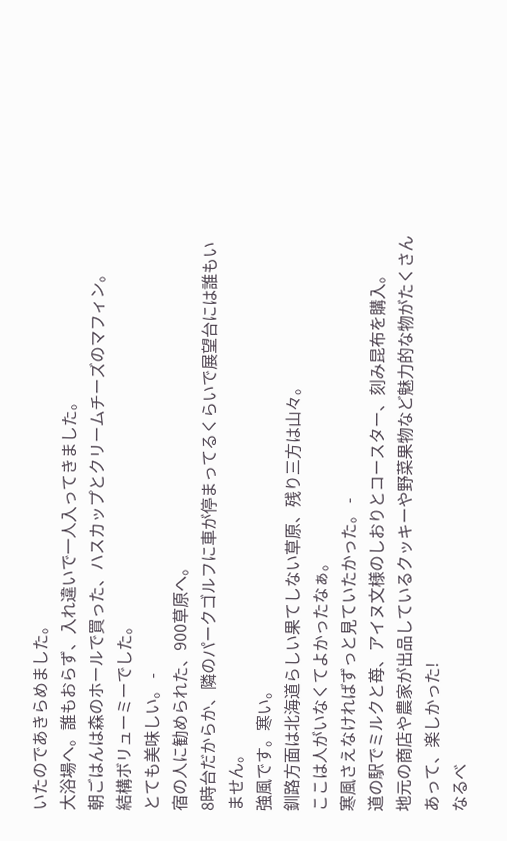いたのであきらめました。
大浴場へ。誰もおらず、入れ違いで一人入ってきました。
朝ごはんは森のホールで買った、ハスカップとクリームチーズのマフィン。
結構ボリューミーでした。
とても美味しい。 -
宿の人に勧められた、900草原へ。
8時台だからか、隣のパークゴルフに車が停まってるくらいで展望台には誰もいません。
強風です。寒い。
釧路方面は北海道らしい果てしない草原、残り三方は山々。
ここは人がいなくてよかったなぁ。
寒風さえなければずっと見ていたかった。 -
道の駅でミルクと苺、アイヌ文様のしおりとコースター、刻み昆布を購入。
地元の商店や農家が出品しているクッキーや野菜果物など魅力的な物がたくさんあって、楽しかった!
なるべ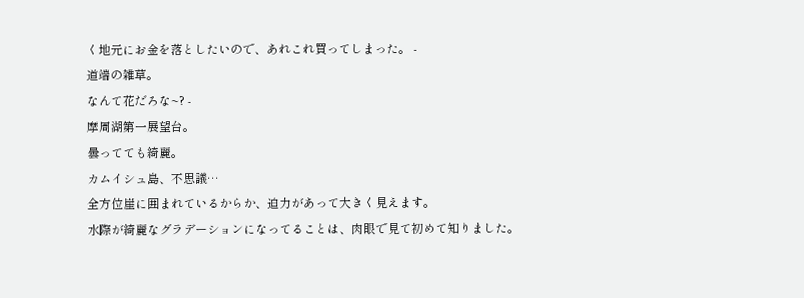く地元にお金を落としたいので、あれこれ買ってしまった。 -
道端の雑草。
なんて花だろな~? -
摩周湖第一展望台。
曇ってても綺麗。
カムイシュ島、不思議…
全方位崖に囲まれているからか、迫力があって大きく見えます。
水際が綺麗なグラデーションになってることは、肉眼で見て初めて知りました。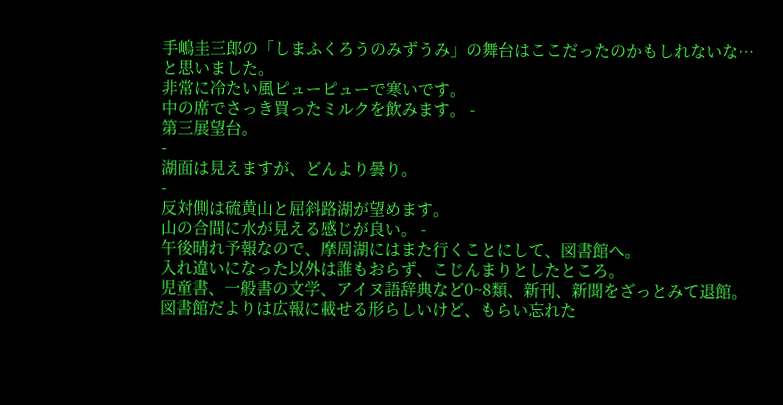手嶋圭三郎の「しまふくろうのみずうみ」の舞台はここだったのかもしれないな…と思いました。
非常に冷たい風ピューピューで寒いです。
中の席でさっき買ったミルクを飲みます。 -
第三展望台。
-
湖面は見えますが、どんより曇り。
-
反対側は硫黄山と屈斜路湖が望めます。
山の合間に水が見える感じが良い。 -
午後晴れ予報なので、摩周湖にはまた行くことにして、図書館へ。
入れ違いになった以外は誰もおらず、こじんまりとしたところ。
児童書、一般書の文学、アイヌ語辞典など0~8類、新刊、新聞をざっとみて退館。
図書館だよりは広報に載せる形らしいけど、もらい忘れた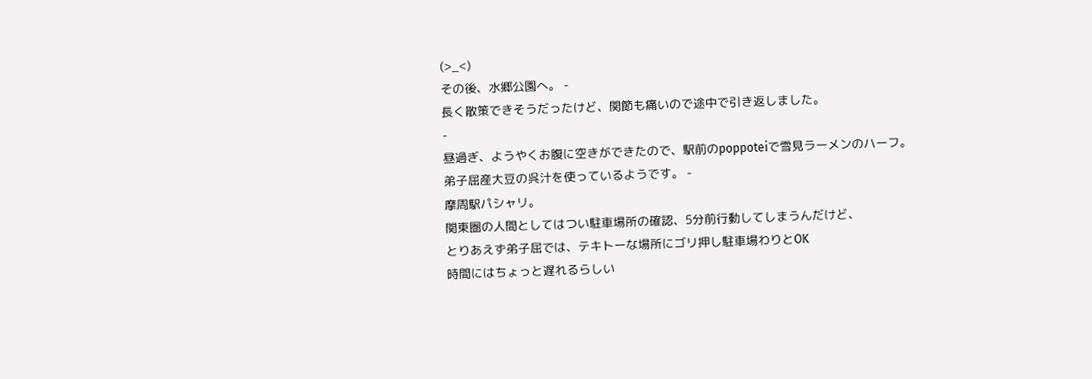(>_<)
その後、水郷公園へ。 -
長く散策できそうだったけど、関節も痛いので途中で引き返しました。
-
昼過ぎ、ようやくお腹に空きができたので、駅前のpoppoteiで雪見ラーメンのハーフ。
弟子屈産大豆の呉汁を使っているようです。 -
摩周駅パシャリ。
関東圏の人間としてはつい駐車場所の確認、5分前行動してしまうんだけど、
とりあえず弟子屈では、テキトーな場所にゴリ押し駐車場わりとOK
時間にはちょっと遅れるらしい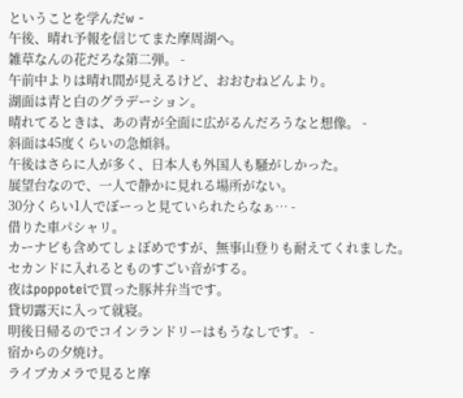ということを学んだw -
午後、晴れ予報を信じてまた摩周湖へ。
雑草なんの花だろな第二弾。 -
午前中よりは晴れ間が見えるけど、おおむねどんより。
湖面は青と白のグラデーション。
晴れてるときは、あの青が全面に広がるんだろうなと想像。 -
斜面は45度くらいの急傾斜。
午後はさらに人が多く、日本人も外国人も騒がしかった。
展望台なので、一人で静かに見れる場所がない。
30分くらい1人でぼーっと見ていられたらなぁ… -
借りた車パシャリ。
カーナビも含めてしょぼめですが、無事山登りも耐えてくれました。
セカンドに入れるとものすごい音がする。
夜はpoppoteiで買った豚丼弁当です。
貸切露天に入って就寝。
明後日帰るのでコインランドリーはもうなしです。 -
宿からの夕焼け。
ライブカメラで見ると摩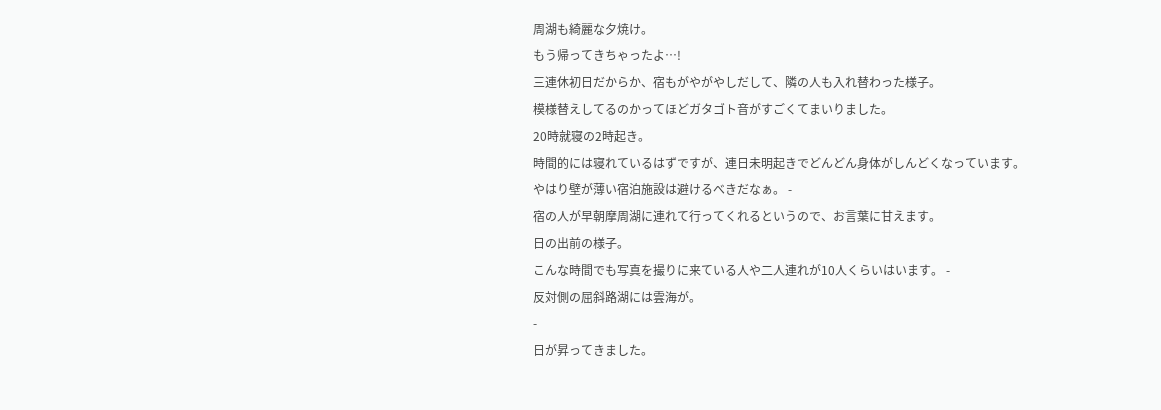周湖も綺麗な夕焼け。
もう帰ってきちゃったよ…!
三連休初日だからか、宿もがやがやしだして、隣の人も入れ替わった様子。
模様替えしてるのかってほどガタゴト音がすごくてまいりました。
20時就寝の2時起き。
時間的には寝れているはずですが、連日未明起きでどんどん身体がしんどくなっています。
やはり壁が薄い宿泊施設は避けるべきだなぁ。 -
宿の人が早朝摩周湖に連れて行ってくれるというので、お言葉に甘えます。
日の出前の様子。
こんな時間でも写真を撮りに来ている人や二人連れが10人くらいはいます。 -
反対側の屈斜路湖には雲海が。
-
日が昇ってきました。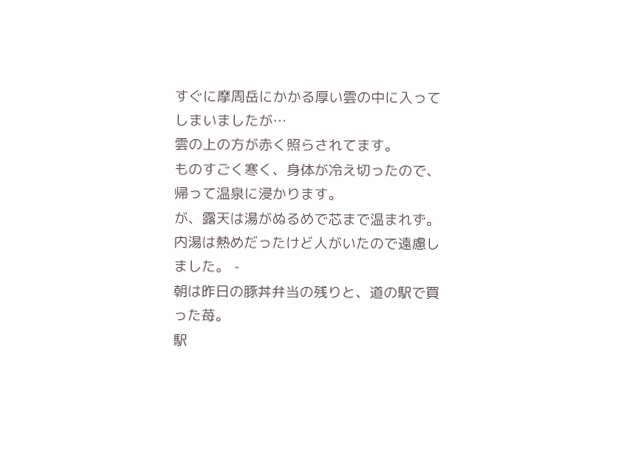すぐに摩周岳にかかる厚い雲の中に入ってしまいましたが…
雲の上の方が赤く照らされてます。
ものすごく寒く、身体が冷え切ったので、帰って温泉に浸かります。
が、露天は湯がぬるめで芯まで温まれず。
内湯は熱めだったけど人がいたので遠慮しました。 -
朝は昨日の豚丼弁当の残りと、道の駅で買った苺。
駅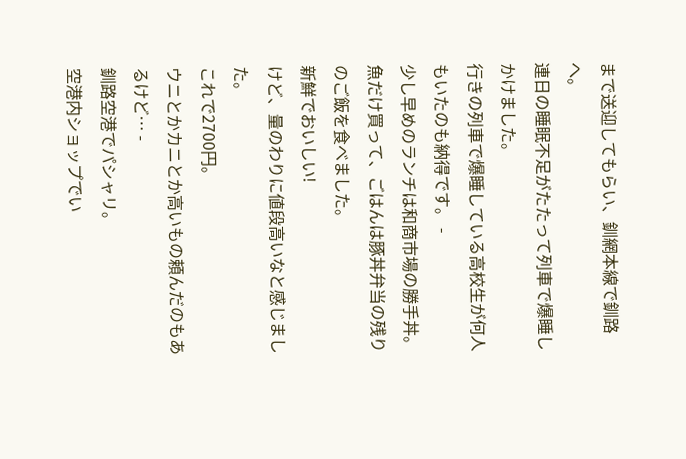まで送迎してもらい、釧網本線で釧路へ。
連日の睡眠不足がたたって列車で爆睡しかけました。
行きの列車で爆睡している高校生が何人もいたのも納得です。 -
少し早めのランチは和商市場の勝手丼。
魚だけ買って、ごはんは豚丼弁当の残りのご飯を食べました。
新鮮でおいしい!
けど、量のわりに値段高いなと感じました。
これで2700円。
ウニとかカニとか高いもの頼んだのもあるけど… -
釧路空港でパシャリ。
空港内ショップでい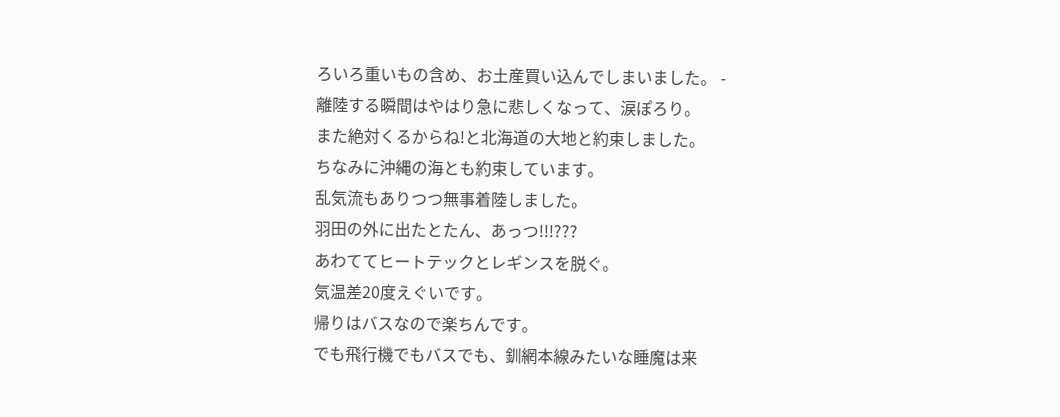ろいろ重いもの含め、お土産買い込んでしまいました。 -
離陸する瞬間はやはり急に悲しくなって、涙ぽろり。
また絶対くるからね!と北海道の大地と約束しました。
ちなみに沖縄の海とも約束しています。
乱気流もありつつ無事着陸しました。
羽田の外に出たとたん、あっつ!!!???
あわててヒートテックとレギンスを脱ぐ。
気温差20度えぐいです。
帰りはバスなので楽ちんです。
でも飛行機でもバスでも、釧網本線みたいな睡魔は来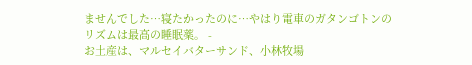ませんでした…寝たかったのに…やはり電車のガタンゴトンのリズムは最高の睡眠薬。 -
お土産は、マルセイバターサンド、小林牧場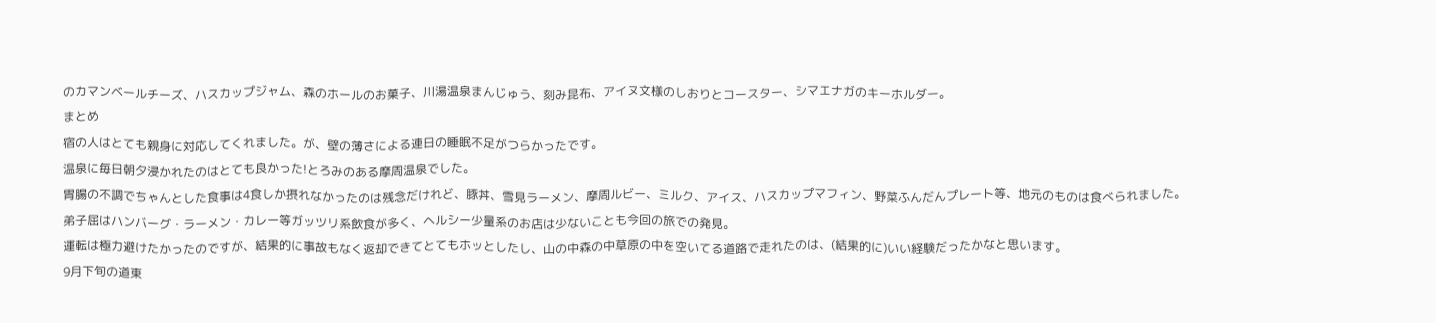のカマンベールチーズ、ハスカップジャム、森のホールのお菓子、川湯温泉まんじゅう、刻み昆布、アイヌ文様のしおりとコースター、シマエナガのキーホルダー。
まとめ
宿の人はとても親身に対応してくれました。が、壁の薄さによる連日の睡眠不足がつらかったです。
温泉に毎日朝夕浸かれたのはとても良かった!とろみのある摩周温泉でした。
胃腸の不調でちゃんとした食事は4食しか摂れなかったのは残念だけれど、豚丼、雪見ラーメン、摩周ルビー、ミルク、アイス、ハスカップマフィン、野菜ふんだんプレート等、地元のものは食べられました。
弟子屈はハンバーグ・ラーメン・カレー等ガッツリ系飲食が多く、ヘルシー少量系のお店は少ないことも今回の旅での発見。
運転は極力避けたかったのですが、結果的に事故もなく返却できてとてもホッとしたし、山の中森の中草原の中を空いてる道路で走れたのは、(結果的に)いい経験だったかなと思います。
9月下旬の道東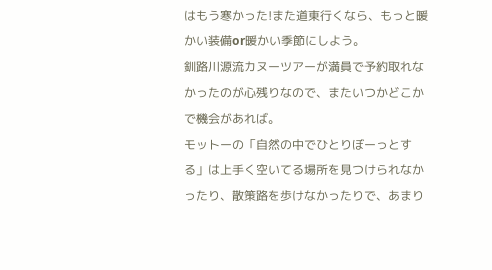はもう寒かった!また道東行くなら、もっと暖かい装備or暖かい季節にしよう。
釧路川源流カヌーツアーが満員で予約取れなかったのが心残りなので、またいつかどこかで機会があれば。
モットーの「自然の中でひとりぼーっとする」は上手く空いてる場所を見つけられなかったり、散策路を歩けなかったりで、あまり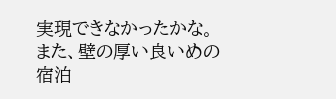実現できなかったかな。
また、壁の厚い良いめの宿泊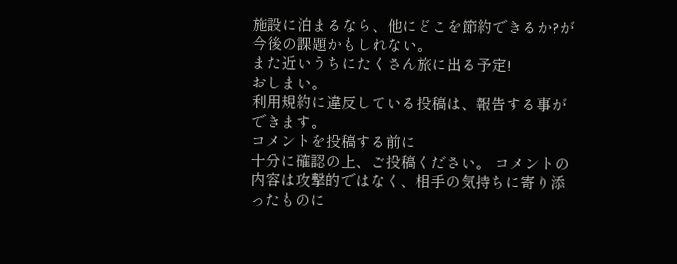施設に泊まるなら、他にどこを節約できるか?が今後の課題かもしれない。
また近いうちにたくさん旅に出る予定!
おしまい。
利用規約に違反している投稿は、報告する事ができます。
コメントを投稿する前に
十分に確認の上、ご投稿ください。 コメントの内容は攻撃的ではなく、相手の気持ちに寄り添ったものに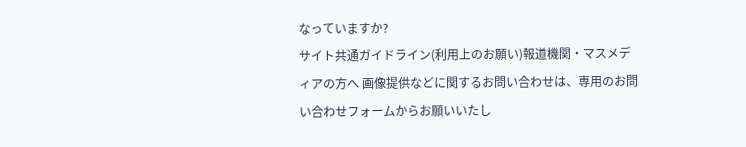なっていますか?
サイト共通ガイドライン(利用上のお願い)報道機関・マスメディアの方へ 画像提供などに関するお問い合わせは、専用のお問い合わせフォームからお願いいたし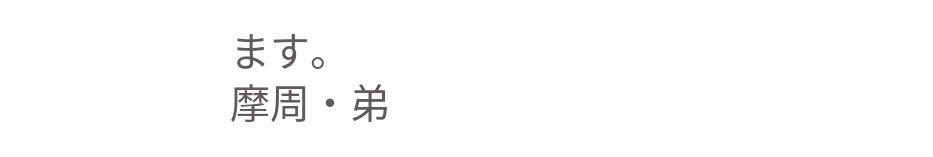ます。
摩周・弟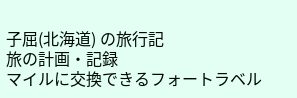子屈(北海道) の旅行記
旅の計画・記録
マイルに交換できるフォートラベル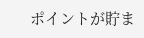ポイントが貯ま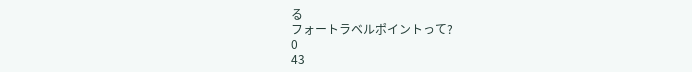る
フォートラベルポイントって?
0
43